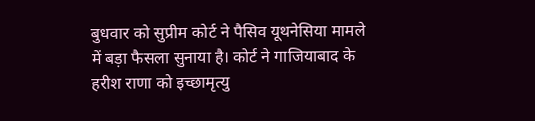बुधवार को सुप्रीम कोर्ट ने पैसिव यूथनेसिया मामले में बड़ा फैसला सुनाया है। कोर्ट ने गाजियाबाद के हरीश राणा को इच्छामृत्यु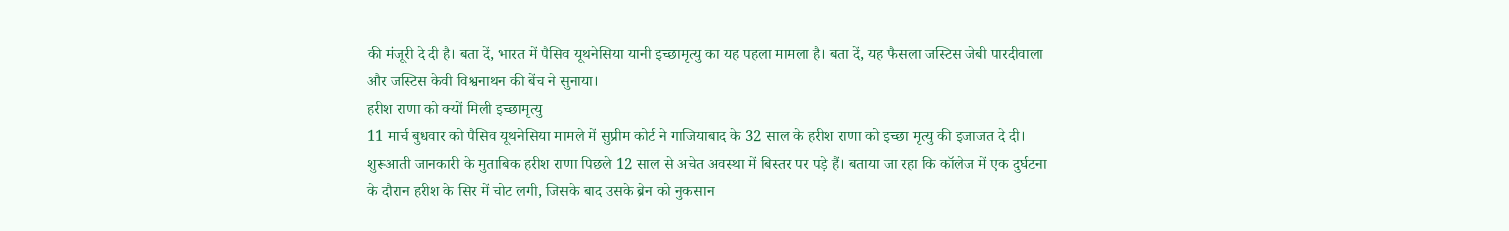की मंजूरी दे दी है। बता दें, भारत में पैसिव यूथनेसिया यानी इच्छामृत्यु का यह पहला मामला है। बता दें, यह फैसला जस्टिस जेबी पारदीवाला और जस्टिस केवी विश्वनाथन की बेंच ने सुनाया।
हरीश राणा को क्यों मिली इच्छामृत्यु
11 मार्च बुधवार को पैसिव यूथनेसिया मामले में सुप्रीम कोर्ट ने गाजियाबाद के 32 साल के हरीश राणा को इच्छा मृत्यु की इजाजत दे दी। शुरूआती जानकारी के मुताबिक हरीश राणा पिछले 12 साल से अचेत अवस्था में बिस्तर पर पड़े हैं। बताया जा रहा कि कॉलेज में एक दुर्घटना के दौरान हरीश के सिर में चोट लगी, जिसके बाद उसके ब्रेन को नुकसान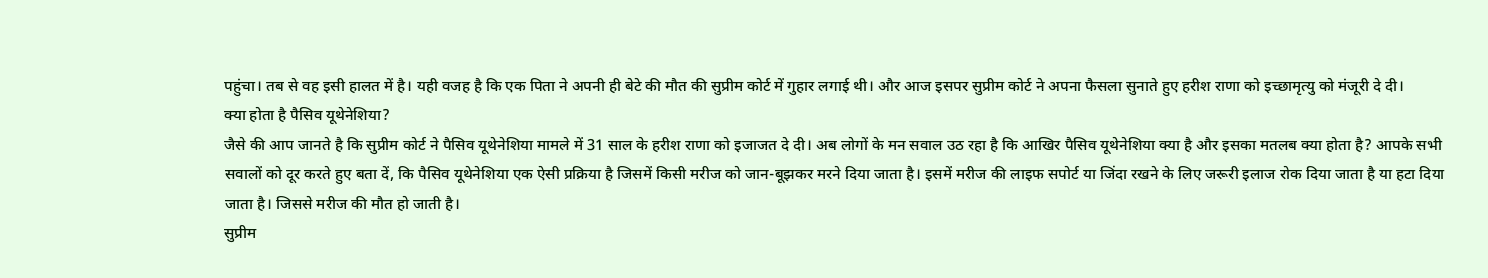पहुंचा। तब से वह इसी हालत में है। यही वजह है कि एक पिता ने अपनी ही बेटे की मौत की सुप्रीम कोर्ट में गुहार लगाई थी। और आज इसपर सुप्रीम कोर्ट ने अपना फैसला सुनाते हुए हरीश राणा को इच्छामृत्यु को मंजूरी दे दी।
क्या होता है पैसिव यूथेनेशिया?
जैसे की आप जानते है कि सुप्रीम कोर्ट ने पैसिव यूथेनेशिया मामले में 31 साल के हरीश राणा को इजाजत दे दी। अब लोगों के मन सवाल उठ रहा है कि आखिर पैसिव यूथेनेशिया क्या है और इसका मतलब क्या होता है? आपके सभी सवालों को दूर करते हुए बता दें, कि पैसिव यूथेनेशिया एक ऐसी प्रक्रिया है जिसमें किसी मरीज को जान-बूझकर मरने दिया जाता है। इसमें मरीज की लाइफ सपोर्ट या जिंदा रखने के लिए जरूरी इलाज रोक दिया जाता है या हटा दिया जाता है। जिससे मरीज की मौत हो जाती है।
सुप्रीम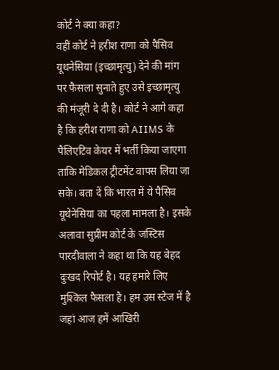कोर्ट ने क्या कहा?
वहीं कोर्ट ने हरीश राणा को पैसिव यूथनेसिया (इच्छामृत्यु) देने की मांग पर फैसला सुनाते हुए उसे इच्छामृत्यु की मंजूरी दे दी है। कोर्ट ने आगे कहा है कि हरीश राणा को AIIMS के पैलिएटिव केयर में भर्ती किया जाएगा ताकि मेडिकल ट्रीटमेंट वापस लिया जा सके। बता दें कि भारत में ये पैसिव यूथेनेसिया का पहला मामला है। इसके अलावा सुप्रीम कोर्ट के जस्टिस पारदीवाला ने कहा था कि यह बेहद दुःखद रिपोर्ट है। यह हमारे लिए मुश्किल फैसला है। हम उस स्टेज में है जहां आज हमें आखिरी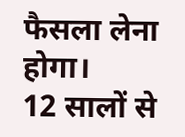फैसला लेना होगा।
12 सालों से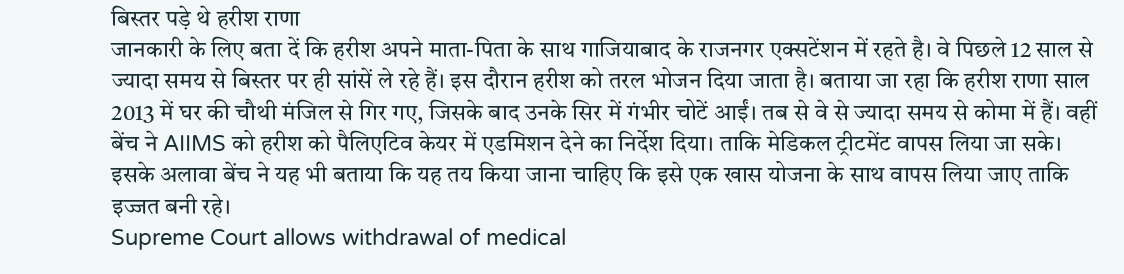बिस्तर पड़े थे हरीश राणा
जानकारी के लिए बता दें कि हरीश अपने माता-पिता के साथ गाजियाबाद के राजनगर एक्सटेंशन में रहते है। वे पिछले 12 साल से ज्यादा समय से बिस्तर पर ही सांसें ले रहे हैं। इस दौरान हरीश को तरल भोजन दिया जाता है। बताया जा रहा कि हरीश राणा साल 2013 में घर की चौथी मंजिल से गिर गए, जिसके बाद उनके सिर में गंभीर चोटें आईं। तब से वे से ज्यादा समय से कोमा में हैं। वहीं बेंच ने AIIMS को हरीश को पैलिएटिव केयर में एडमिशन देने का निर्देश दिया। ताकि मेडिकल ट्रीटमेंट वापस लिया जा सके। इसके अलावा बेंच ने यह भी बताया कि यह तय किया जाना चाहिए कि इसे एक खास योजना के साथ वापस लिया जाए ताकि इज्जत बनी रहे।
Supreme Court allows withdrawal of medical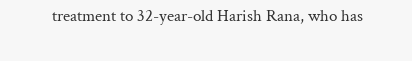treatment to 32-year-old Harish Rana, who has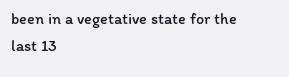been in a vegetative state for the last 13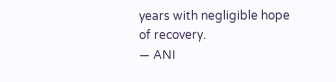years with negligible hope of recovery.
— ANI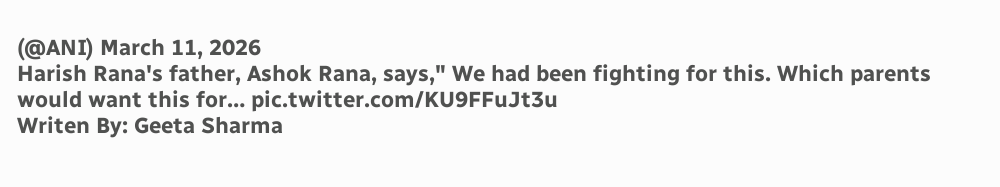(@ANI) March 11, 2026
Harish Rana's father, Ashok Rana, says," We had been fighting for this. Which parents would want this for… pic.twitter.com/KU9FFuJt3u
Writen By: Geeta Sharma